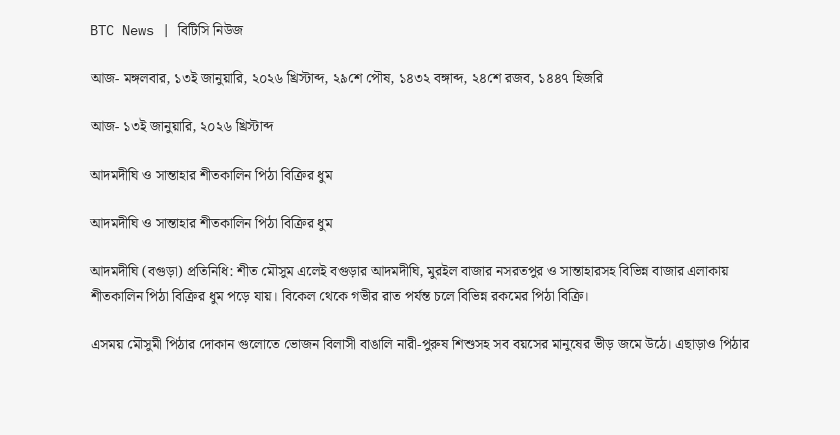BTC News | বিটিসি নিউজ

আজ- মঙ্গলবার, ১৩ই জানুয়ারি, ২০২৬ খ্রিস্টাব্দ, ২৯শে পৌষ, ১৪৩২ বঙ্গাব্দ, ২৪শে রজব, ১৪৪৭ হিজরি

আজ- ১৩ই জানুয়ারি, ২০২৬ খ্রিস্টাব্দ

আদমদীঘি ও সান্তাহার শীতকালিন পিঠা বিক্রির ধুম

আদমদীঘি ও সান্তাহার শীতকালিন পিঠা বিক্রির ধুম

আদমদীঘি (বগুড়া) প্রতিনিধি: শীত মৌসুম এলেই বগুড়ার আদমদীঘি, মুরইল বাজার নসরতপুর ও সান্তাহারসহ বিভিন্ন বাজার এলাকায় শীতকালিন পিঠা বিক্রির ধুম পড়ে যায়। বিকেল থেকে গভীর রাত পর্যন্ত চলে বিভিন্ন রকমের পিঠা বিক্রি।

এসময় মৌসুমী পিঠার দোকান গুলোতে ভোজন বিলাসী বাঙালি নারী-পুরুষ শিশুসহ সব বয়সের মানুষের ভীড় জমে উঠে। এছাড়াও পিঠার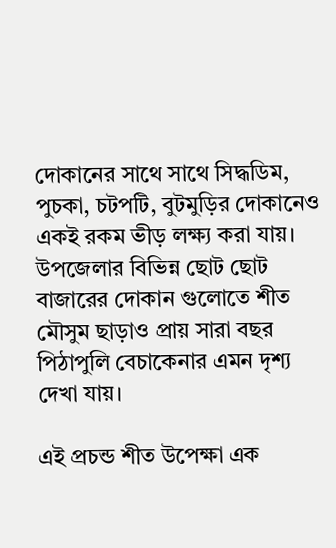দোকানের সাথে সাথে সিদ্ধডিম, পুচকা, চটপটি, বুটমুড়ির দোকানেও একই রকম ভীড় লক্ষ্য করা যায়। উপজেলার বিভিন্ন ছোট ছোট বাজারের দোকান গুলোতে শীত মৌসুম ছাড়াও প্রায় সারা বছর পিঠাপুলি বেচাকেনার এমন দৃশ্য দেখা যায়।

এই প্রচন্ড শীত উপেক্ষা এক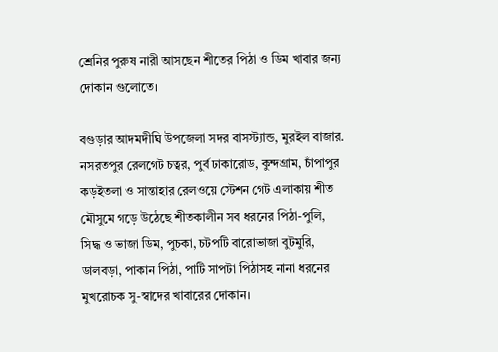শ্রেনির পুরুষ নারী আসছেন শীতের পিঠা ও ডিম খাবার জন্য দোকান গুলোতে।

বগুড়ার আদমদীঘি উপজেলা সদর বাসস্ট্যান্ড, মুরইল বাজার. নসরতপুর রেলগেট চত্বর, পুর্ব ঢাকারোড, কুন্দগ্রাম, চাঁপাপুর কড়ইতলা ও সান্তাহার রেলওয়ে স্টেশন গেট এলাকায় শীত মৌসুমে গড়ে উঠেছে শীতকালীন সব ধরনের পিঠা-পুলি, সিদ্ধ ও ভাজা ডিম, পুচকা, চটপটি বারোভাজা বুটমুরি, ডালবড়া, পাকান পিঠা, পাটি সাপটা পিঠাসহ নানা ধরনের মুখরোচক সু-স্বাদের খাবারের দোকান।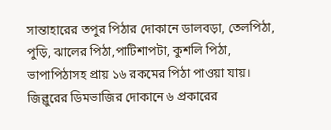সান্তাহারের তপুর পিঠার দোকানে ডালবড়া, তেলপিঠা, পুড়ি, ঝালের পিঠা,পাটিশাপটা, কুশলি পিঠা, ভাপাপিঠাসহ প্রায় ১৬ রকমের পিঠা পাওয়া যায়। জিল্লুরের ডিমভাজির দোকানে ৬ প্রকারের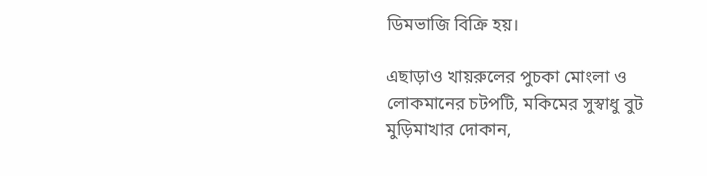ডিমভাজি বিক্রি হয়।

এছাড়াও খায়রুলের পুচকা মোংলা ও লোকমানের চটপটি, মকিমের সুস্বাধু বুট মুড়িমাখার দোকান,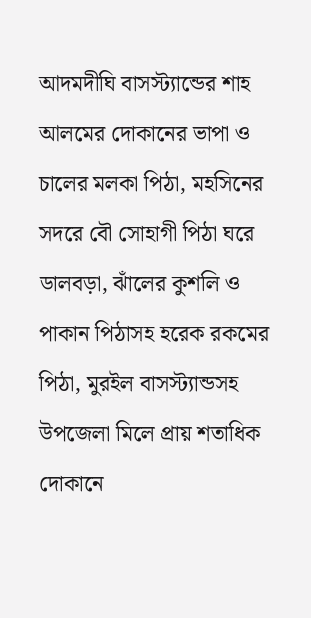আদমদীঘি বাসস্ট্যান্ডের শাহ আলমের দোকানের ভাপা ও চালের মলকা পিঠা, মহসিনের সদরে বৌ সোহাগী পিঠা ঘরে ডালবড়া, ঝাঁলের কুশলি ও পাকান পিঠাসহ হরেক রকমের পিঠা, মুরইল বাসস্ট্যান্ডসহ উপজেলা মিলে প্রায় শতাধিক দোকানে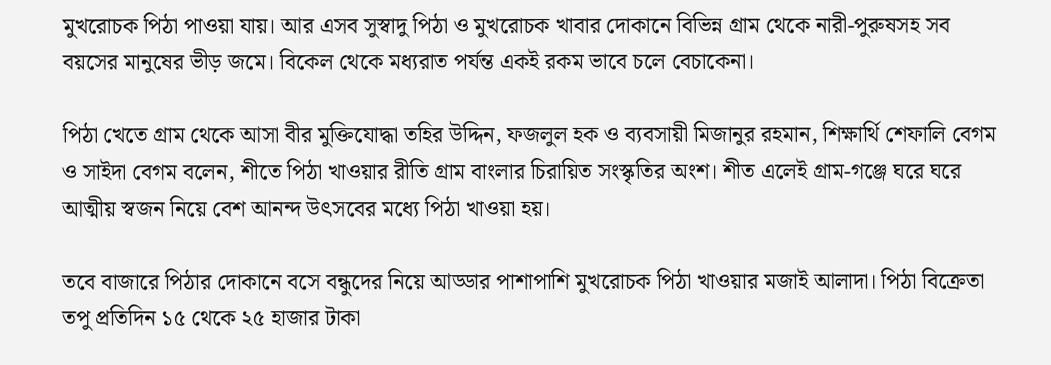মুখরোচক পিঠা পাওয়া যায়। আর এসব সুস্বাদু পিঠা ও মুখরোচক খাবার দোকানে বিভিন্ন গ্রাম থেকে নারী-পুরুষসহ সব বয়সের মানুষের ভীড় জমে। বিকেল থেকে মধ্যরাত পর্যন্ত একই রকম ভাবে চলে বেচাকেনা।

পিঠা খেতে গ্রাম থেকে আসা বীর মুক্তিযোদ্ধা তহির উদ্দিন, ফজলুল হক ও ব্যবসায়ী মিজানুর রহমান, শিক্ষার্থি শেফালি বেগম ও সাইদা বেগম বলেন, শীতে পিঠা খাওয়ার রীতি গ্রাম বাংলার চিরায়িত সংস্কৃতির অংশ। শীত এলেই গ্রাম-গঞ্জে ঘরে ঘরে আত্মীয় স্বজন নিয়ে বেশ আনন্দ উৎসবের মধ্যে পিঠা খাওয়া হয়।

তবে বাজারে পিঠার দোকানে বসে বন্ধুদের নিয়ে আড্ডার পাশাপাশি মুখরোচক পিঠা খাওয়ার মজাই আলাদা। পিঠা বিক্রেতা তপু প্রতিদিন ১৫ থেকে ২৫ হাজার টাকা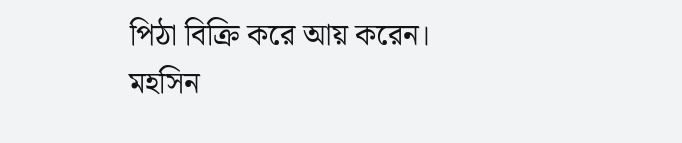পিঠা বিক্রি করে আয় করেন। মহসিন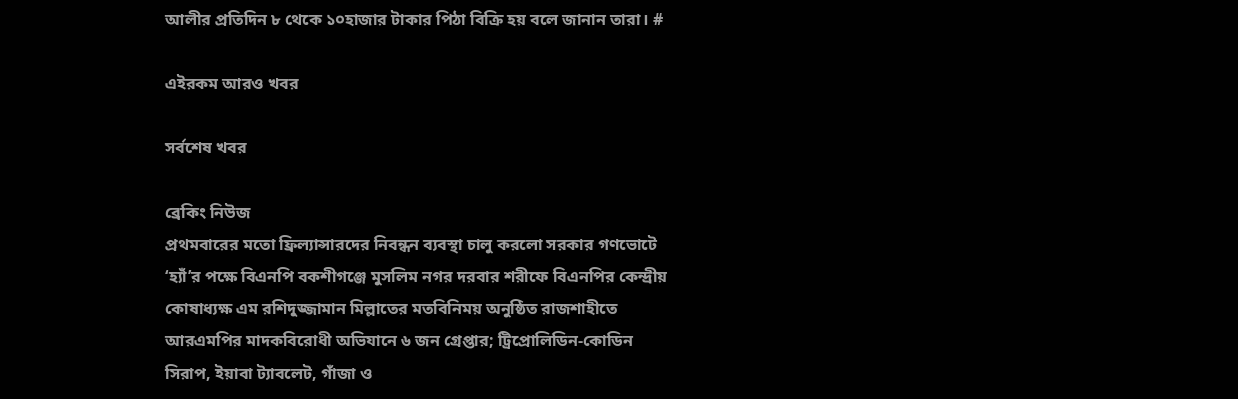আলীর প্রতিদিন ৮ থেকে ১০হাজার টাকার পিঠা বিক্রি হয় বলে জানান তারা। #

এইরকম আরও খবর

সর্বশেষ খবর

ব্রেকিং নিউজ
প্রথমবারের মতো ফ্রিল্যান্সারদের নিবন্ধন ব্যবস্থা চালু করলো সরকার গণভোটে ‘হ্যাঁ’র পক্ষে বিএনপি বকশীগঞ্জে মুসলিম নগর দরবার শরীফে বিএনপির কেন্দ্রীয় কোষাধ্যক্ষ এম রশিদুজ্জামান মিল্লাতের মতবিনিময় অনুষ্ঠিত রাজশাহীতে আরএমপির মাদকবিরোধী অভিযানে ৬ জন গ্রেপ্তার; ট্রিপ্রোলিডিন-কোডিন সিরাপ, ইয়াবা ট্যাবলেট, গাঁজা ও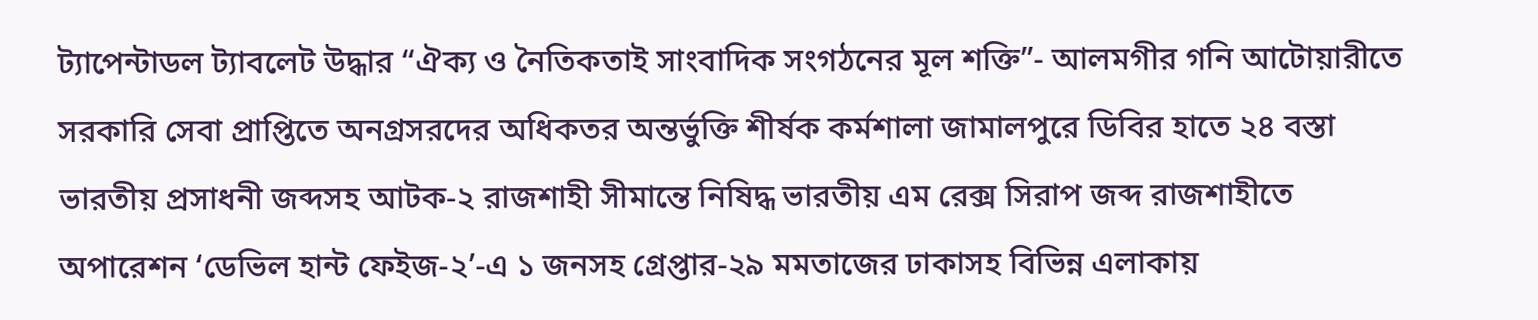ট্যাপেন্টাডল ট্যাবলেট উদ্ধার “ঐক্য ও নৈতিকতাই সাংবাদিক সংগঠনের মূল শক্তি”- আলমগীর গনি আটোয়ারীতে সরকারি সেবা প্রাপ্তিতে অনগ্রসরদের অধিকতর অন্তর্ভুক্তি শীর্ষক কর্মশালা জামালপুরে ডিবির হাতে ২৪ বস্তা ভারতীয় প্রসাধনী জব্দসহ আটক-২ রাজশাহী সীমান্তে নিষিদ্ধ ভারতীয় এম রেক্স সিরাপ জব্দ রাজশাহীতে অপারেশন ‘ডেভিল হান্ট ফেইজ-২’-এ ১ জনসহ গ্রেপ্তার-২৯ মমতাজের ঢাকাসহ বিভিন্ন এলাকায়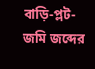বাড়ি-প্লট-জমি জব্দের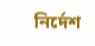নির্দেশ